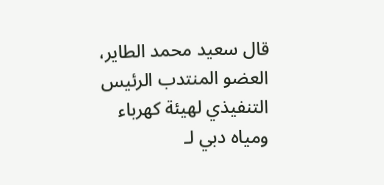قال سعيد محمد الطاير، العضو المنتدب الرئيس التنفيذي لهيئة كهرباء ومياه دبي لـ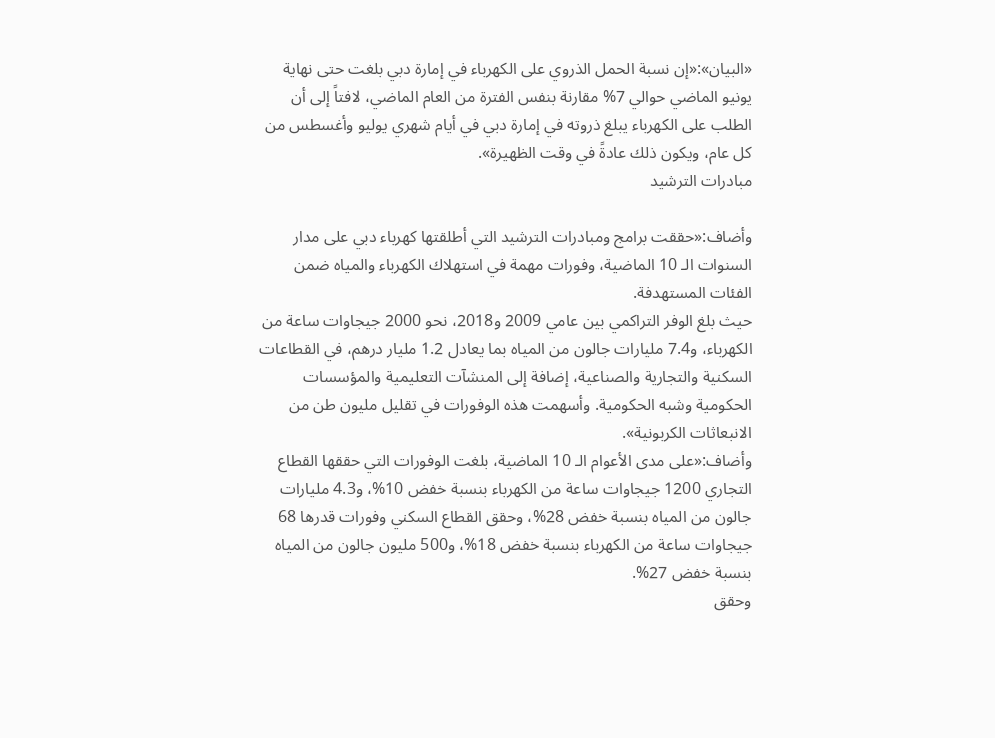«البيان»:«إن نسبة الحمل الذروي على الكهرباء في إمارة دبي بلغت حتى نهاية يونيو الماضي حوالي 7% مقارنة بنفس الفترة من العام الماضي، لافتاً إلى أن الطلب على الكهرباء يبلغ ذروته في إمارة دبي في أيام شهري يوليو وأغسطس من كل عام، ويكون ذلك عادةً في وقت الظهيرة».
مبادرات الترشيد

وأضاف:«حققت برامج ومبادرات الترشيد التي أطلقتها كهرباء دبي على مدار السنوات الـ 10 الماضية، وفورات مهمة في استهلاك الكهرباء والمياه ضمن الفئات المستهدفة.
حيث بلغ الوفر التراكمي بين عامي 2009 و2018، نحو 2000 جيجاوات ساعة من الكهرباء، و7.4 مليارات جالون من المياه بما يعادل 1.2 مليار درهم، في القطاعات السكنية والتجارية والصناعية، إضافة إلى المنشآت التعليمية والمؤسسات الحكومية وشبه الحكومية. وأسهمت هذه الوفورات في تقليل مليون طن من الانبعاثات الكربونية».
وأضاف:«على مدى الأعوام الـ 10 الماضية، بلغت الوفورات التي حققها القطاع التجاري 1200 جيجاوات ساعة من الكهرباء بنسبة خفض 10%، و4.3 مليارات جالون من المياه بنسبة خفض 28%، وحقق القطاع السكني وفورات قدرها 68 جيجاوات ساعة من الكهرباء بنسبة خفض 18%، و500 مليون جالون من المياه بنسبة خفض 27%.
وحقق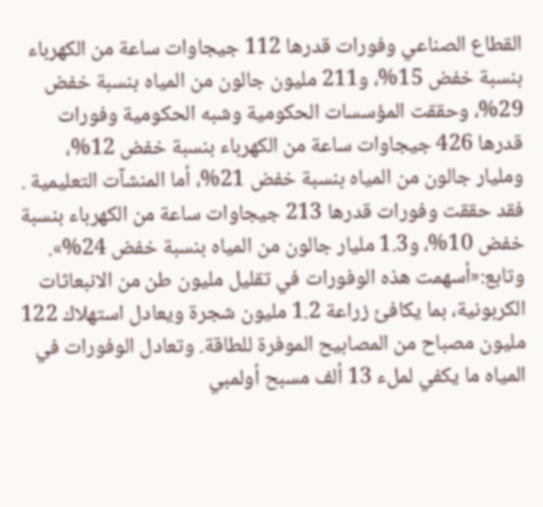القطاع الصناعي وفورات قدرها 112 جيجاوات ساعة من الكهرباء بنسبة خفض 15%، و211 مليون جالون من المياه بنسبة خفض 29%، وحققت المؤسسات الحكومية وشبه الحكومية وفورات قدرها 426 جيجاوات ساعة من الكهرباء بنسبة خفض 12%، ومليار جالون من المياه بنسبة خفض 21%، أما المنشآت التعليمية .
فقد حققت وفورات قدرها 213 جيجاوات ساعة من الكهرباء بنسبة خفض 10%، و1.3 مليار جالون من المياه بنسبة خفض 24%». وتابع:«أسهمت هذه الوفورات في تقليل مليون طن من الانبعاثات الكربونية، بما يكافئ زراعة 1.2 مليون شجرة ويعادل استهلاك 122 مليون مصباح من المصابيح الموفرة للطاقة. وتعادل الوفورات في المياه ما يكفي لملء 13 ألف مسبح أولمبي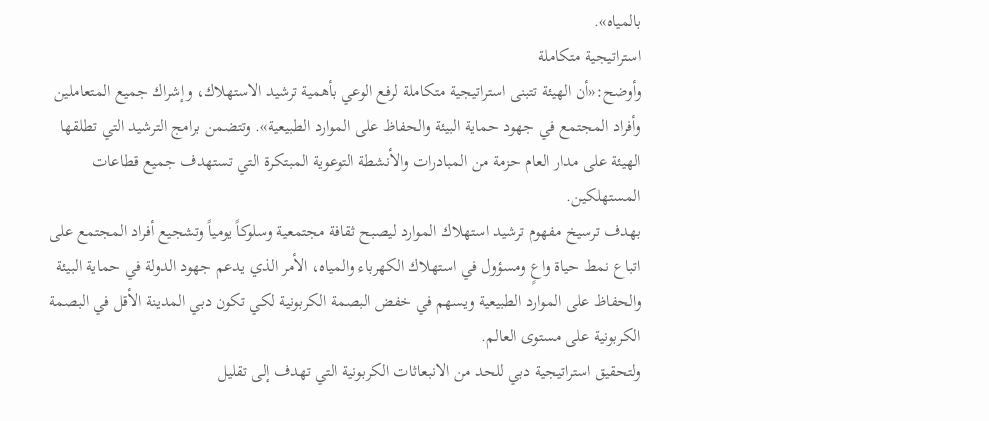بالمياه».
استراتيجية متكاملة
وأوضح:«أن الهيئة تتبنى استراتيجية متكاملة لرفع الوعي بأهمية ترشيد الاستهلاك، وإشراك جميع المتعاملين وأفراد المجتمع في جهود حماية البيئة والحفاظ على الموارد الطبيعية». وتتضمن برامج الترشيد التي تطلقها الهيئة على مدار العام حزمة من المبادرات والأنشطة التوعوية المبتكرة التي تستهدف جميع قطاعات المستهلكين.
بهدف ترسيخ مفهوم ترشيد استهلاك الموارد ليصبح ثقافة مجتمعية وسلوكاً يومياً وتشجيع أفراد المجتمع على اتباع نمط حياة واعٍ ومسؤول في استهلاك الكهرباء والمياه، الأمر الذي يدعم جهود الدولة في حماية البيئة والحفاظ على الموارد الطبيعية ويسهم في خفض البصمة الكربونية لكي تكون دبي المدينة الأقل في البصمة الكربونية على مستوى العالم.
ولتحقيق استراتيجية دبي للحد من الانبعاثات الكربونية التي تهدف إلى تقليل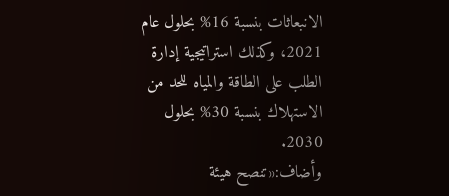الانبعاثات بنسبة 16% بحلول عام 2021، وكذلك استراتيجية إدارة الطلب على الطاقة والمياه للحد من الاستهلاك بنسبة 30% بحلول 2030.
وأضاف:«تنصح هيئة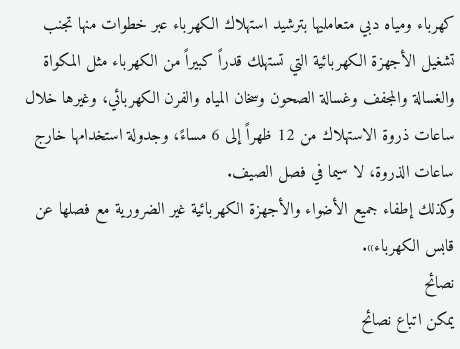كهرباء ومياه دبي متعامليها بترشيد استهلاك الكهرباء عبر خطوات منها تجنب تشغيل الأجهزة الكهربائية التي تستهلك قدراً كبيراً من الكهرباء مثل المكواة والغسالة والمجفف وغسالة الصحون وسخان المياه والفرن الكهربائي، وغيرها خلال ساعات ذروة الاستهلاك من 12 ظهراً إلى 6 مساءً، وجدولة استخدامها خارج ساعات الذروة، لا سيما في فصل الصيف.
وكذلك إطفاء جميع الأضواء والأجهزة الكهربائية غير الضرورية مع فصلها عن قابس الكهرباء».
نصائح
يمكن اتباع نصائح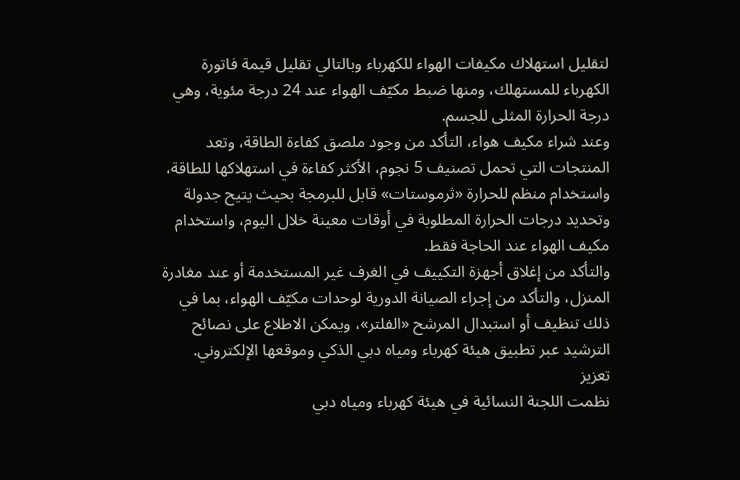لتقليل استهلاك مكيفات الهواء للكهرباء وبالتالي تقليل قيمة فاتورة الكهرباء للمستهلك، ومنها ضبط مكيّف الهواء عند 24 درجة مئوية، وهي درجة الحرارة المثلى للجسم.
وعند شراء مكيف هواء، التأكد من وجود ملصق كفاءة الطاقة، وتعد المنتجات التي تحمل تصنيف 5 نجوم، الأكثر كفاءة في استهلاكها للطاقة، واستخدام منظم للحرارة «ثرموستات» قابل للبرمجة بحيث يتيح جدولة وتحديد درجات الحرارة المطلوبة في أوقات معينة خلال اليوم، واستخدام مكيف الهواء عند الحاجة فقط.
والتأكد من إغلاق أجهزة التكييف في الغرف غير المستخدمة أو عند مغادرة المنزل، والتأكد من إجراء الصيانة الدورية لوحدات مكيّف الهواء، بما في ذلك تنظيف أو استبدال المرشح «الفلتر»، ويمكن الاطلاع على نصائح الترشيد عبر تطبيق هيئة كهرباء ومياه دبي الذكي وموقعها الإلكتروني.
تعزيز
نظمت اللجنة النسائية في هيئة كهرباء ومياه دبي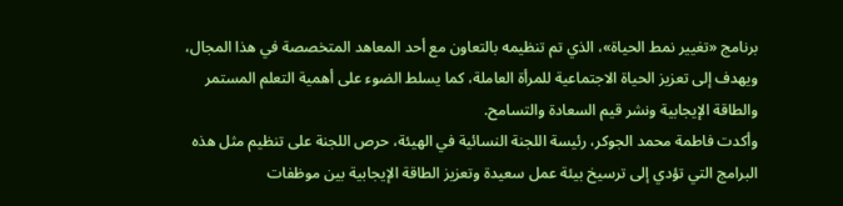برنامج «تغيير نمط الحياة»، الذي تم تنظيمه بالتعاون مع أحد المعاهد المتخصصة في هذا المجال، ويهدف إلى تعزيز الحياة الاجتماعية للمرأة العاملة، كما يسلط الضوء على أهمية التعلم المستمر والطاقة الإيجابية ونشر قيم السعادة والتسامح.
وأكدت فاطمة محمد الجوكر، رئيسة اللجنة النسائية في الهيئة، حرص اللجنة على تنظيم مثل هذه البرامج التي تؤدي إلى ترسيخ بيئة عمل سعيدة وتعزيز الطاقة الإيجابية بين موظفات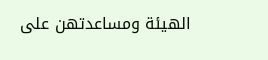الهيئة ومساعدتهن على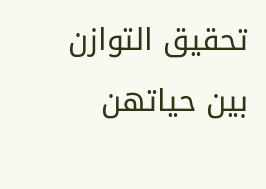تحقيق التوازن بين حياتهن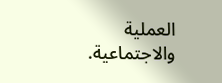العملية والاجتماعية.